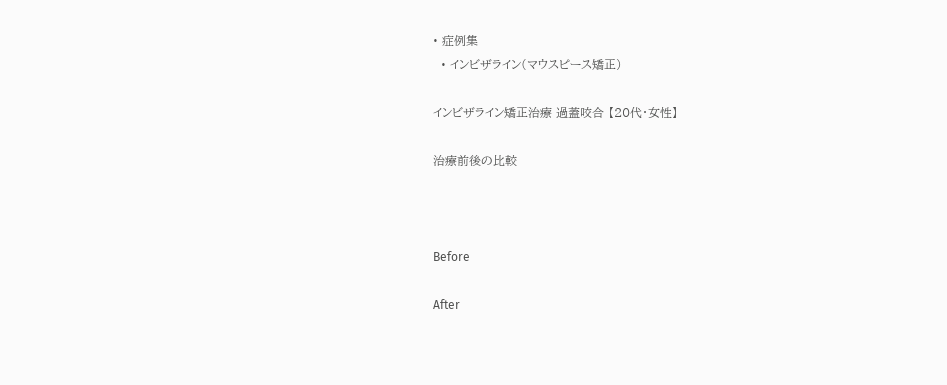• 症例集
  • インビザライン(マウスピース矯正)

インビザライン矯正治療 過蓋咬合 【20代・女性】

治療前後の比較



Before

After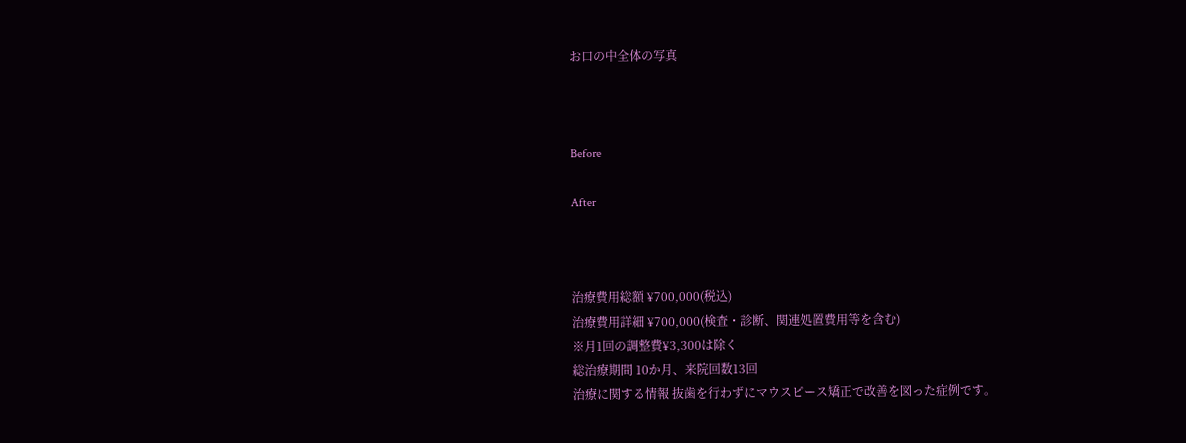お口の中全体の写真



Before

After



治療費用総額 ¥700,000(税込)
治療費用詳細 ¥700,000(検査・診断、関連処置費用等を含む)
※月1回の調整費¥3,300は除く
総治療期間 10か月、来院回数13回
治療に関する情報 抜歯を行わずにマウスピース矯正で改善を図った症例です。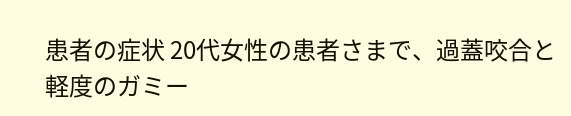患者の症状 20代女性の患者さまで、過蓋咬合と軽度のガミー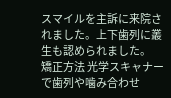スマイルを主訴に来院されました。上下歯列に叢生も認められました。
矯正方法 光学スキャナーで歯列や噛み合わせ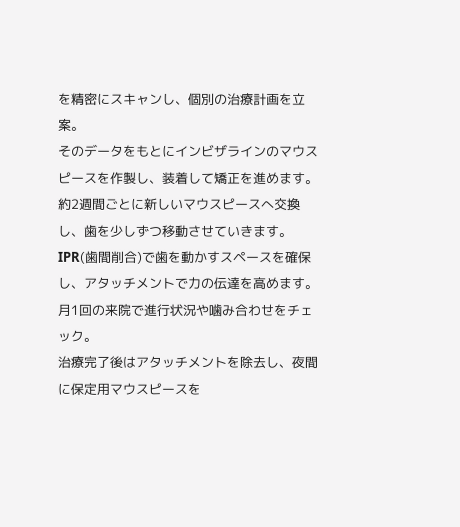を精密にスキャンし、個別の治療計画を立案。
そのデータをもとにインビザラインのマウスピースを作製し、装着して矯正を進めます。
約2週間ごとに新しいマウスピースへ交換し、歯を少しずつ移動させていきます。
IPR(歯間削合)で歯を動かすスペースを確保し、アタッチメントで力の伝達を高めます。
月1回の来院で進行状況や噛み合わせをチェック。
治療完了後はアタッチメントを除去し、夜間に保定用マウスピースを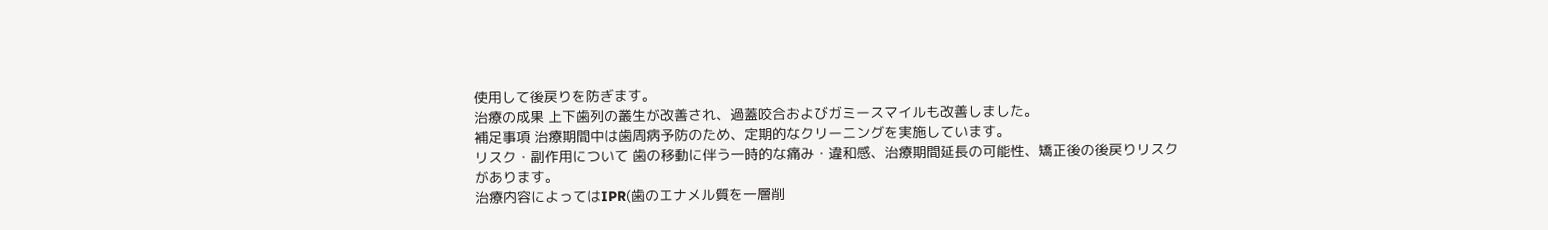使用して後戻りを防ぎます。
治療の成果 上下歯列の叢生が改善され、過蓋咬合およびガミースマイルも改善しました。
補足事項 治療期間中は歯周病予防のため、定期的なクリーニングを実施しています。
リスク・副作用について 歯の移動に伴う一時的な痛み・違和感、治療期間延長の可能性、矯正後の後戻りリスクがあります。
治療内容によってはIPR(歯のエナメル質を一層削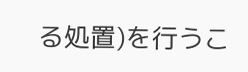る処置)を行うこ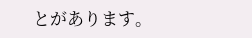とがあります。